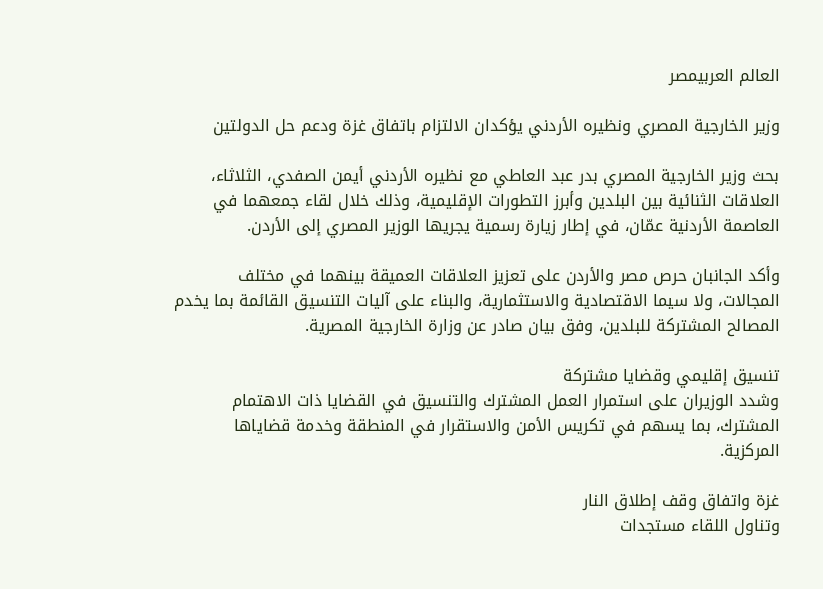العالم العربيمصر

وزير الخارجية المصري ونظيره الأردني يؤكدان الالتزام باتفاق غزة ودعم حل الدولتين

بحث وزير الخارجية المصري بدر عبد العاطي مع نظيره الأردني أيمن الصفدي، الثلاثاء، العلاقات الثنائية بين البلدين وأبرز التطورات الإقليمية، وذلك خلال لقاء جمعهما في العاصمة الأردنية عمّان، في إطار زيارة رسمية يجريها الوزير المصري إلى الأردن.

وأكد الجانبان حرص مصر والأردن على تعزيز العلاقات العميقة بينهما في مختلف المجالات، ولا سيما الاقتصادية والاستثمارية، والبناء على آليات التنسيق القائمة بما يخدم المصالح المشتركة للبلدين، وفق بيان صادر عن وزارة الخارجية المصرية.

تنسيق إقليمي وقضايا مشتركة
وشدد الوزيران على استمرار العمل المشترك والتنسيق في القضايا ذات الاهتمام المشترك، بما يسهم في تكريس الأمن والاستقرار في المنطقة وخدمة قضاياها المركزية.

غزة واتفاق وقف إطلاق النار
وتناول اللقاء مستجدات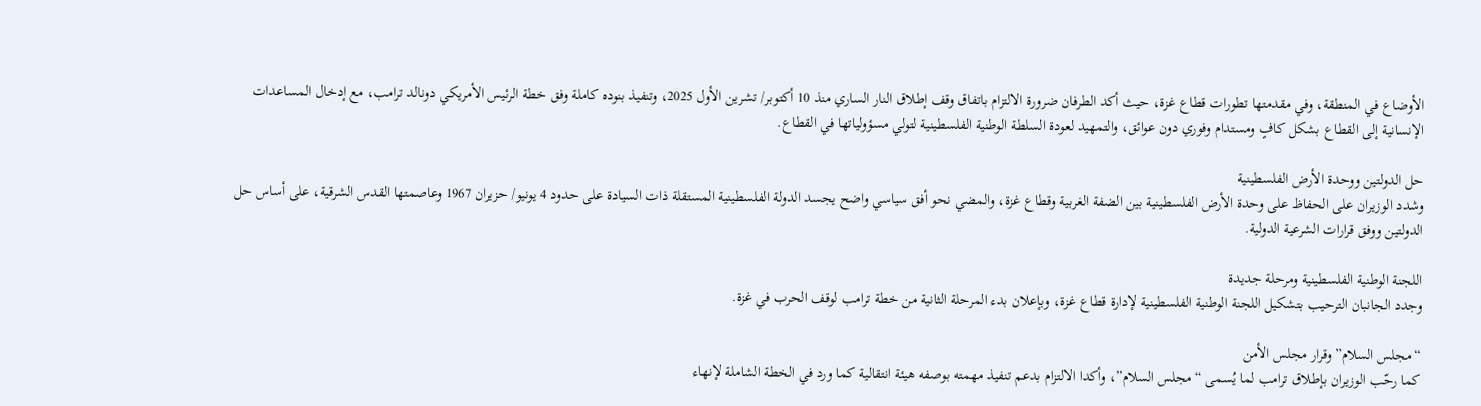الأوضاع في المنطقة، وفي مقدمتها تطورات قطاع غزة، حيث أكد الطرفان ضرورة الالتزام باتفاق وقف إطلاق النار الساري منذ 10 أكتوبر/ تشرين الأول 2025، وتنفيذ بنوده كاملة وفق خطة الرئيس الأمريكي دونالد ترامب، مع إدخال المساعدات الإنسانية إلى القطاع بشكل كافٍ ومستدام وفوري دون عوائق، والتمهيد لعودة السلطة الوطنية الفلسطينية لتولي مسؤولياتها في القطاع.

حل الدولتين ووحدة الأرض الفلسطينية
وشدد الوزيران على الحفاظ على وحدة الأرض الفلسطينية بين الضفة الغربية وقطاع غزة، والمضي نحو أفق سياسي واضح يجسد الدولة الفلسطينية المستقلة ذات السيادة على حدود 4 يونيو/ حزيران 1967 وعاصمتها القدس الشرقية، على أساس حل الدولتين ووفق قرارات الشرعية الدولية.

اللجنة الوطنية الفلسطينية ومرحلة جديدة
وجدد الجانبان الترحيب بتشكيل اللجنة الوطنية الفلسطينية لإدارة قطاع غزة، وبإعلان بدء المرحلة الثانية من خطة ترامب لوقف الحرب في غزة.

“مجلس السلام” وقرار مجلس الأمن
كما رحّب الوزيران بإطلاق ترامب لما يُسمى “مجلس السلام”، وأكدا الالتزام بدعم تنفيذ مهمته بوصفه هيئة انتقالية كما ورد في الخطة الشاملة لإنهاء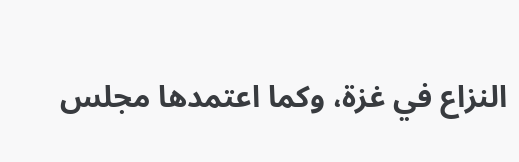النزاع في غزة، وكما اعتمدها مجلس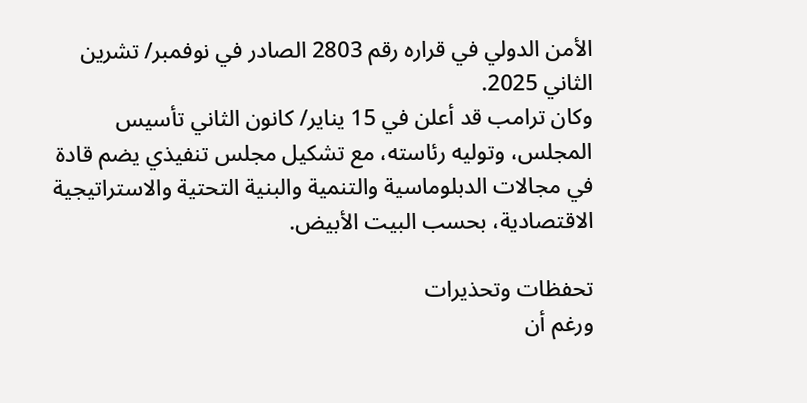الأمن الدولي في قراره رقم 2803 الصادر في نوفمبر/ تشرين الثاني 2025.
وكان ترامب قد أعلن في 15 يناير/ كانون الثاني تأسيس المجلس، وتوليه رئاسته، مع تشكيل مجلس تنفيذي يضم قادة في مجالات الدبلوماسية والتنمية والبنية التحتية والاستراتيجية الاقتصادية، بحسب البيت الأبيض.

تحفظات وتحذيرات
ورغم أن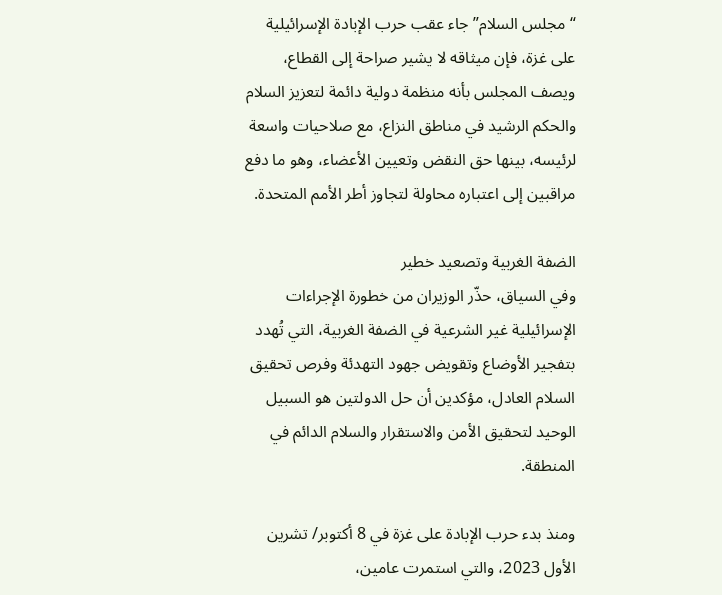“مجلس السلام” جاء عقب حرب الإبادة الإسرائيلية على غزة، فإن ميثاقه لا يشير صراحة إلى القطاع، ويصف المجلس بأنه منظمة دولية دائمة لتعزيز السلام والحكم الرشيد في مناطق النزاع، مع صلاحيات واسعة لرئيسه، بينها حق النقض وتعيين الأعضاء، وهو ما دفع مراقبين إلى اعتباره محاولة لتجاوز أطر الأمم المتحدة.

الضفة الغربية وتصعيد خطير
وفي السياق، حذّر الوزيران من خطورة الإجراءات الإسرائيلية غير الشرعية في الضفة الغربية، التي تُهدد بتفجير الأوضاع وتقويض جهود التهدئة وفرص تحقيق السلام العادل، مؤكدين أن حل الدولتين هو السبيل الوحيد لتحقيق الأمن والاستقرار والسلام الدائم في المنطقة.

ومنذ بدء حرب الإبادة على غزة في 8 أكتوبر/ تشرين الأول 2023، والتي استمرت عامين،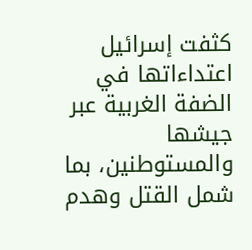كثفت إسرائيل اعتداءاتها في الضفة الغربية عبر جيشها والمستوطنين، بما شمل القتل وهدم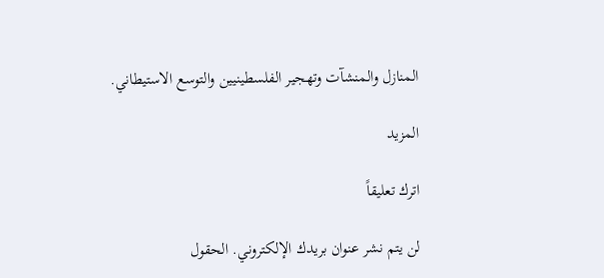المنازل والمنشآت وتهجير الفلسطينيين والتوسع الاستيطاني.

المزيد

اترك تعليقاً

لن يتم نشر عنوان بريدك الإلكتروني. الحقول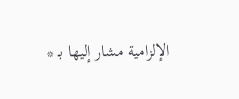الإلزامية مشار إليها بـ *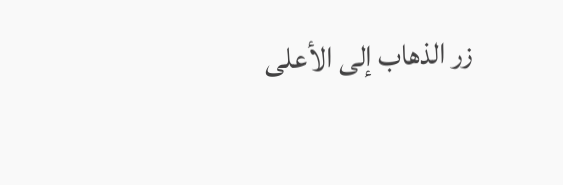زر الذهاب إلى الأعلى